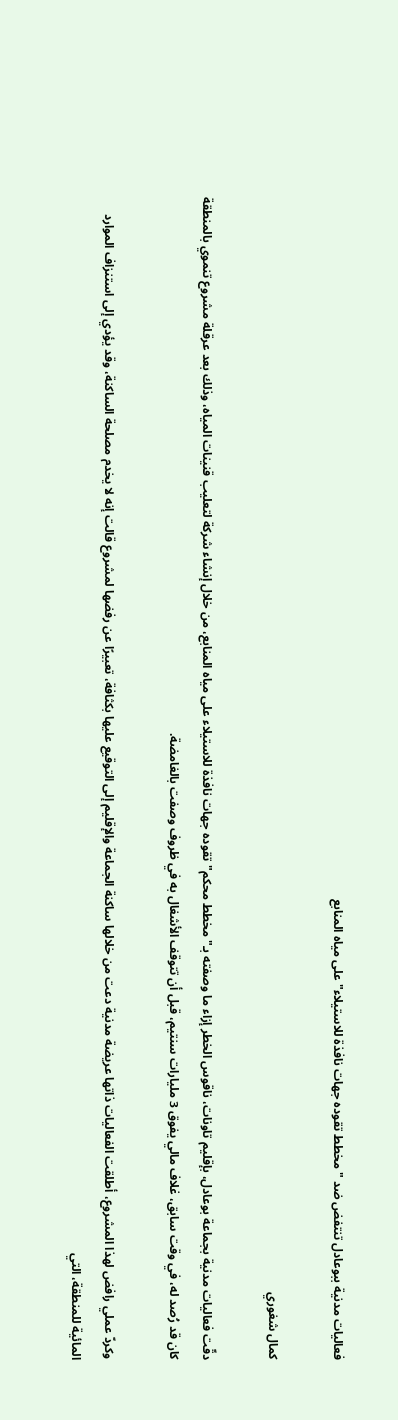فعاليات مدنية ببوعادل تنتفض ضد "مخطط تقوده جهات نافذة للاستيلاء" على مياه المنابع

كمال شغوري

دقّت فعاليات مدنية بجماعة بوعادل، بإقليم تاونات، ناقوس الخطر إزاء ما وصفته بـ"مخطط محكم" تقوده جهات نافذة للاستيلاء على مياه المنابع، من خلال إنشاء شركة لتعليب قنينات المياه، وذلك بعد عرقلة مشروع تنموي بالمنطقة كان قد رُصد له، في وقت سابق، غلاف مالي يفوق 3 مليارات سنتيم، قبل أن تتوقف الأشغال به في ظروف وصفت بالغامضة.

وكردّ عملي رافض لهذا المشروع، أطلقت الفعاليات ذاتها عريضة مدنية دعت من خلالها ساكنة الجماعة والإقليم إلى التوقيع عليها بكثافة، تعبيرًا عن رفضها لمشروع قالت إنه لا يخدم مصلحة الساكنة، وقد يؤدي إلى استنزاف الموارد المائية للمنطقة، التي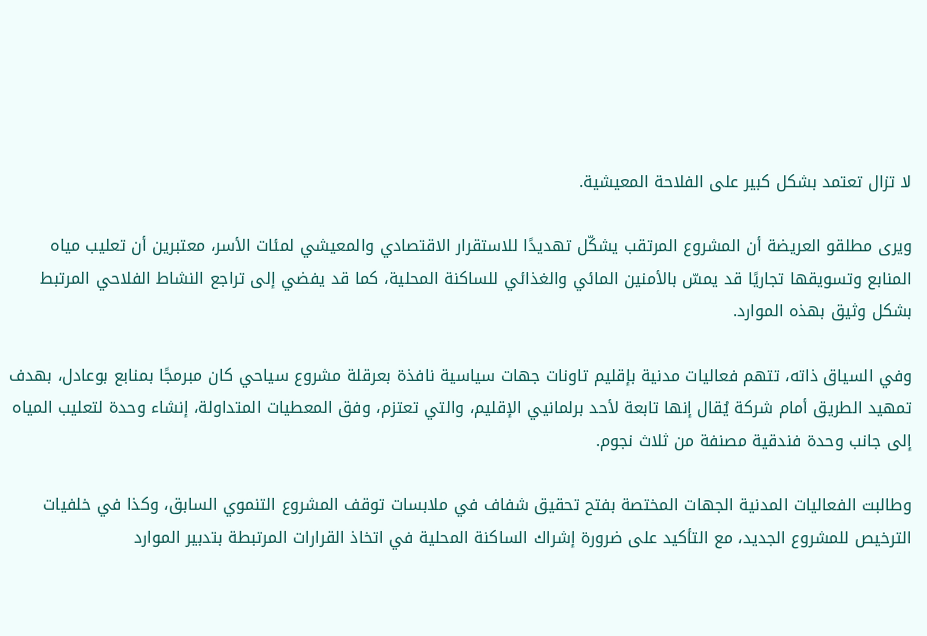لا تزال تعتمد بشكل كبير على الفلاحة المعيشية.

ويرى مطلقو العريضة أن المشروع المرتقب يشكّل تهديدًا للاستقرار الاقتصادي والمعيشي لمئات الأسر، معتبرين أن تعليب مياه المنابع وتسويقها تجاريًا قد يمسّ بالأمنين المائي والغذائي للساكنة المحلية، كما قد يفضي إلى تراجع النشاط الفلاحي المرتبط بشكل وثيق بهذه الموارد.

وفي السياق ذاته، تتهم فعاليات مدنية بإقليم تاونات جهات سياسية نافذة بعرقلة مشروع سياحي كان مبرمجًا بمنابع بوعادل، بهدف تمهيد الطريق أمام شركة يُقال إنها تابعة لأحد برلمانيي الإقليم، والتي تعتزم، وفق المعطيات المتداولة، إنشاء وحدة لتعليب المياه إلى جانب وحدة فندقية مصنفة من ثلاث نجوم.

وطالبت الفعاليات المدنية الجهات المختصة بفتح تحقيق شفاف في ملابسات توقف المشروع التنموي السابق، وكذا في خلفيات الترخيص للمشروع الجديد، مع التأكيد على ضرورة إشراك الساكنة المحلية في اتخاذ القرارات المرتبطة بتدبير الموارد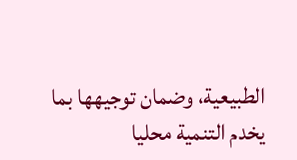الطبيعية، وضمان توجيهها بما يخدم التنمية محليا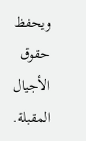ويحفظ حقوق الأجيال المقبلة.